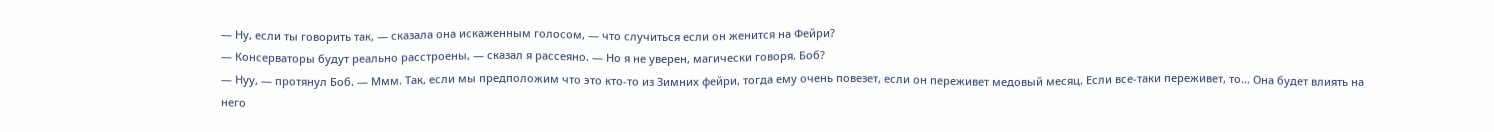— Ну, если ты говорить так, — сказала она искаженным голосом, — что случиться если он женится на Фейри?
— Консерваторы будут реально расстроены, — сказал я рассеяно. — Но я не уверен, магически говоря. Боб?
— Нуу, — протянул Боб. — Ммм. Так, если мы предположим что это кто-то из Зимних фейри, тогда ему очень повезет, если он переживет медовый месяц. Если все-таки переживет, то… Она будет влиять на него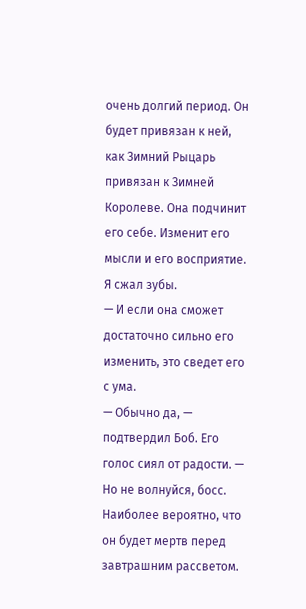очень долгий период. Он будет привязан к ней, как Зимний Рыцарь привязан к Зимней Королеве. Она подчинит его себе. Изменит его мысли и его восприятие.
Я сжал зубы.
— И если она сможет достаточно сильно его изменить, это сведет его с ума.
— Обычно да, — подтвердил Боб. Его голос сиял от радости. — Но не волнуйся, босс. Наиболее вероятно, что он будет мертв перед завтрашним рассветом.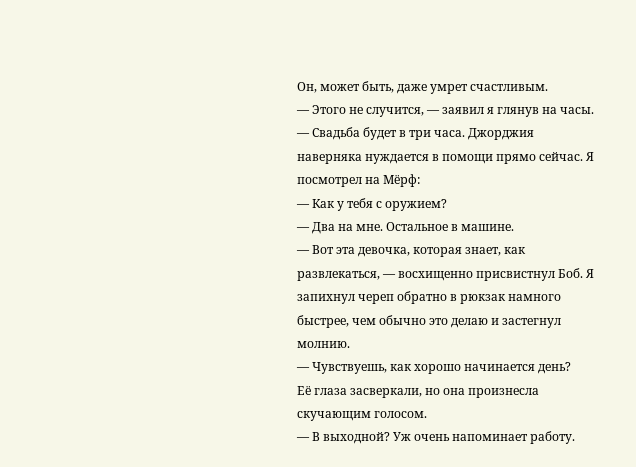Он, может быть, даже умрет счастливым.
— Этого не случится, — заявил я глянув на часы. — Свадьба будет в три часа. Джорджия наверняка нуждается в помощи прямо сейчас. Я посмотрел на Мёрф:
— Как у тебя с оружием?
— Два на мне. Остальное в машине.
— Вот эта девочка, которая знает, как развлекаться, — восхищенно присвистнул Боб. Я запихнул череп обратно в рюкзак намного быстрее, чем обычно это делаю и застегнул молнию.
— Чувствуешь, как хорошо начинается день?
Её глаза засверкали, но она произнесла скучающим голосом.
— В выходной? Уж очень напоминает работу.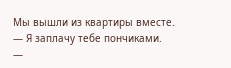Мы вышли из квартиры вместе.
— Я заплачу тебе пончиками.
—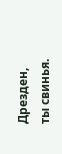Дрезден, ты свинья.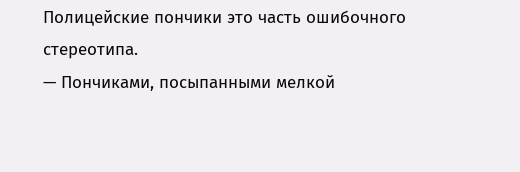Полицейские пончики это часть ошибочного стереотипа.
— Пончиками, посыпанными мелкой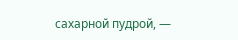сахарной пудрой, —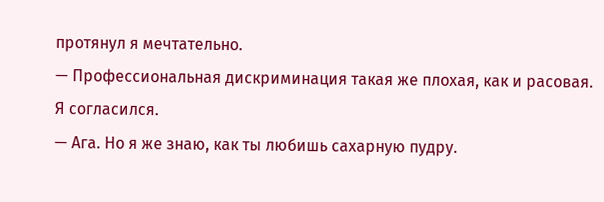протянул я мечтательно.
— Профессиональная дискриминация такая же плохая, как и расовая.
Я согласился.
— Ага. Но я же знаю, как ты любишь сахарную пудру.